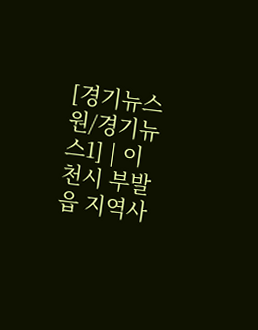[경기뉴스원/경기뉴스1] | 이천시 부발읍 지역사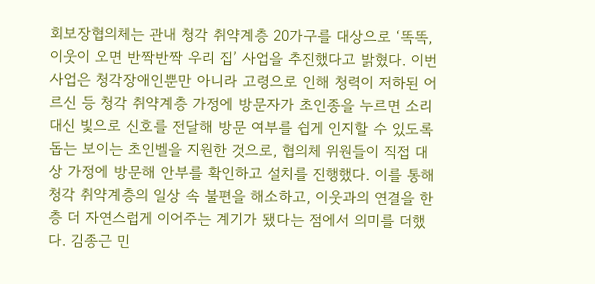회보장협의체는 관내 청각 취약계층 20가구를 대상으로 ‘똑똑, 이웃이 오면 반짝반짝 우리 집’ 사업을 추진했다고 밝혔다. 이번 사업은 청각장애인뿐만 아니라 고령으로 인해 청력이 저하된 어르신 등 청각 취약계층 가정에 방문자가 초인종을 누르면 소리 대신 빛으로 신호를 전달해 방문 여부를 쉽게 인지할 수 있도록 돕는 보이는 초인벨을 지원한 것으로, 협의체 위원들이 직접 대상 가정에 방문해 안부를 확인하고 설치를 진행했다. 이를 통해 청각 취약계층의 일상 속 불편을 해소하고, 이웃과의 연결을 한층 더 자연스럽게 이어주는 계기가 됐다는 점에서 의미를 더했다. 김종근 민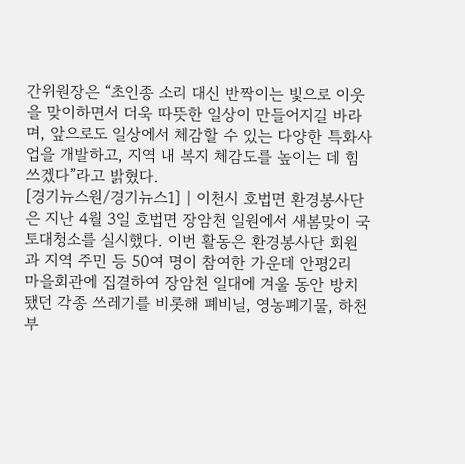간위원장은 “초인종 소리 대신 반짝이는 빛으로 이웃을 맞이하면서 더욱 따뜻한 일상이 만들어지길 바라며, 앞으로도 일상에서 체감할 수 있는 다양한 특화사업을 개발하고, 지역 내 복지 체감도를 높이는 데 힘쓰겠다”라고 밝혔다.
[경기뉴스원/경기뉴스1] | 이천시 호법면 환경봉사단은 지난 4월 3일 호법면 장암천 일원에서 새봄맞이 국토대청소를 실시했다. 이번 활동은 환경봉사단 회원과 지역 주민 등 50여 명이 참여한 가운데 안평2리 마을회관에 집결하여 장암천 일대에 겨울 동안 방치됐던 각종 쓰레기를 비롯해 폐비닐, 영농폐기물, 하천 부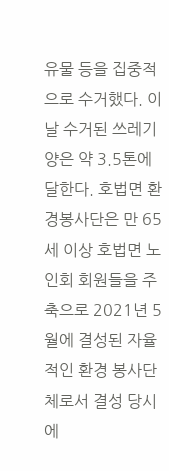유물 등을 집중적으로 수거했다. 이날 수거된 쓰레기양은 약 3.5톤에 달한다. 호법면 환경봉사단은 만 65세 이상 호법면 노인회 회원들을 주축으로 2021년 5월에 결성된 자율적인 환경 봉사단체로서 결성 당시에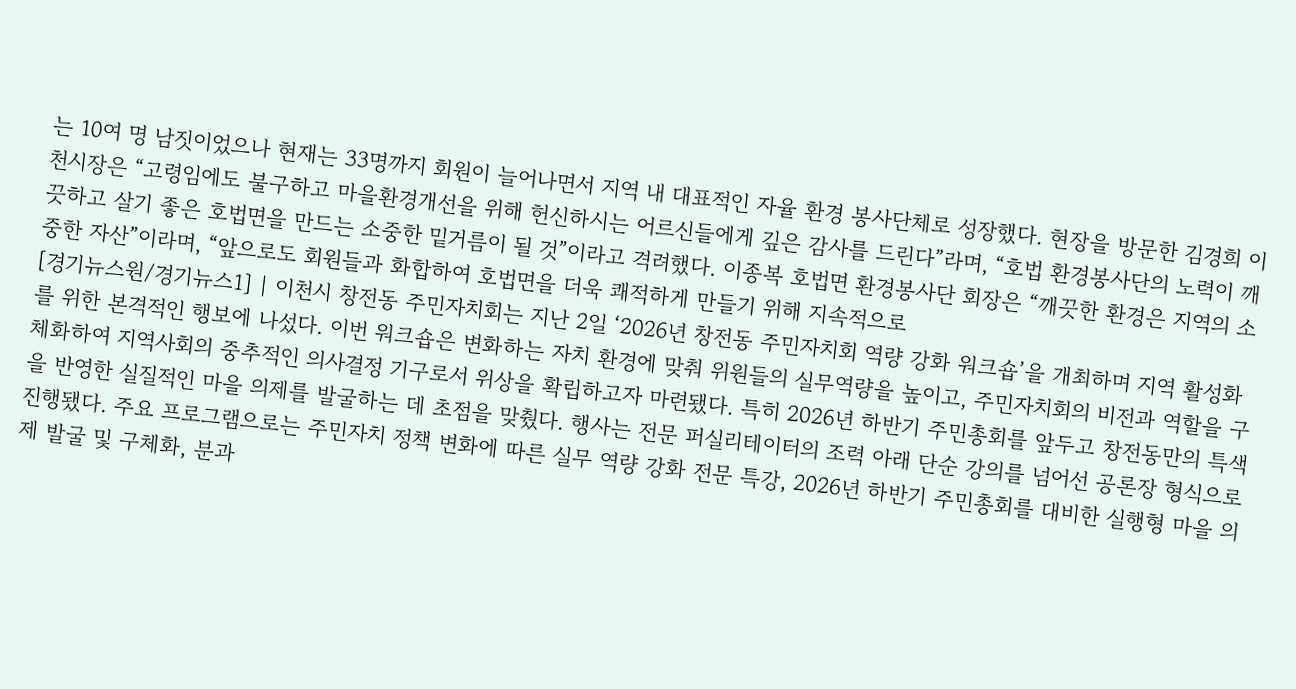는 10여 명 남짓이었으나 현재는 33명까지 회원이 늘어나면서 지역 내 대표적인 자율 환경 봉사단체로 성장했다. 현장을 방문한 김경희 이천시장은 “고령임에도 불구하고 마을환경개선을 위해 헌신하시는 어르신들에게 깊은 감사를 드린다”라며, “호법 환경봉사단의 노력이 깨끗하고 살기 좋은 호법면을 만드는 소중한 밑거름이 될 것”이라고 격려했다. 이종복 호법면 환경봉사단 회장은 “깨끗한 환경은 지역의 소중한 자산”이라며, “앞으로도 회원들과 화합하여 호법면을 더욱 쾌적하게 만들기 위해 지속적으로
[경기뉴스원/경기뉴스1] | 이천시 창전동 주민자치회는 지난 2일 ‘2026년 창전동 주민자치회 역량 강화 워크숍’을 개최하며 지역 활성화를 위한 본격적인 행보에 나섰다. 이번 워크숍은 변화하는 자치 환경에 맞춰 위원들의 실무역량을 높이고, 주민자치회의 비전과 역할을 구체화하여 지역사회의 중추적인 의사결정 기구로서 위상을 확립하고자 마련됐다. 특히 2026년 하반기 주민총회를 앞두고 창전동만의 특색을 반영한 실질적인 마을 의제를 발굴하는 데 초점을 맞췄다. 행사는 전문 퍼실리테이터의 조력 아래 단순 강의를 넘어선 공론장 형식으로 진행됐다. 주요 프로그램으로는 주민자치 정책 변화에 따른 실무 역량 강화 전문 특강, 2026년 하반기 주민총회를 대비한 실행형 마을 의제 발굴 및 구체화, 분과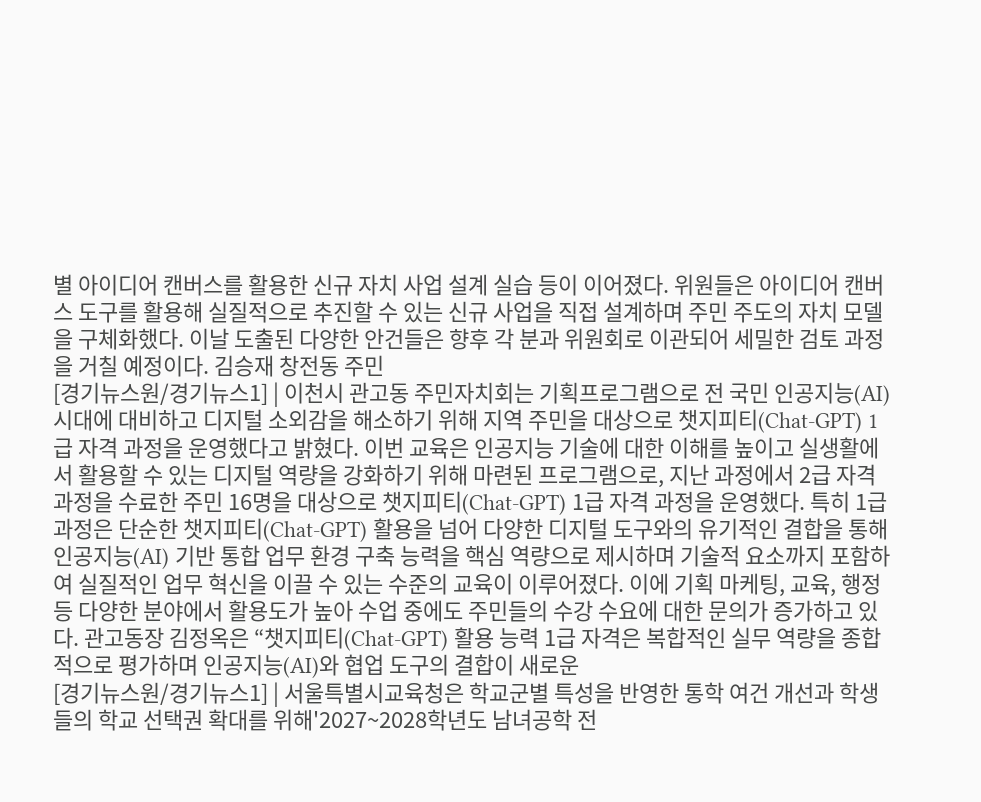별 아이디어 캔버스를 활용한 신규 자치 사업 설계 실습 등이 이어졌다. 위원들은 아이디어 캔버스 도구를 활용해 실질적으로 추진할 수 있는 신규 사업을 직접 설계하며 주민 주도의 자치 모델을 구체화했다. 이날 도출된 다양한 안건들은 향후 각 분과 위원회로 이관되어 세밀한 검토 과정을 거칠 예정이다. 김승재 창전동 주민
[경기뉴스원/경기뉴스1] | 이천시 관고동 주민자치회는 기획프로그램으로 전 국민 인공지능(AI) 시대에 대비하고 디지털 소외감을 해소하기 위해 지역 주민을 대상으로 챗지피티(Chat-GPT) 1급 자격 과정을 운영했다고 밝혔다. 이번 교육은 인공지능 기술에 대한 이해를 높이고 실생활에서 활용할 수 있는 디지털 역량을 강화하기 위해 마련된 프로그램으로, 지난 과정에서 2급 자격 과정을 수료한 주민 16명을 대상으로 챗지피티(Chat-GPT) 1급 자격 과정을 운영했다. 특히 1급 과정은 단순한 챗지피티(Chat-GPT) 활용을 넘어 다양한 디지털 도구와의 유기적인 결합을 통해 인공지능(AI) 기반 통합 업무 환경 구축 능력을 핵심 역량으로 제시하며 기술적 요소까지 포함하여 실질적인 업무 혁신을 이끌 수 있는 수준의 교육이 이루어졌다. 이에 기획 마케팅, 교육, 행정 등 다양한 분야에서 활용도가 높아 수업 중에도 주민들의 수강 수요에 대한 문의가 증가하고 있다. 관고동장 김정옥은 “챗지피티(Chat-GPT) 활용 능력 1급 자격은 복합적인 실무 역량을 종합적으로 평가하며 인공지능(AI)와 협업 도구의 결합이 새로운
[경기뉴스원/경기뉴스1] | 서울특별시교육청은 학교군별 특성을 반영한 통학 여건 개선과 학생들의 학교 선택권 확대를 위해'2027~2028학년도 남녀공학 전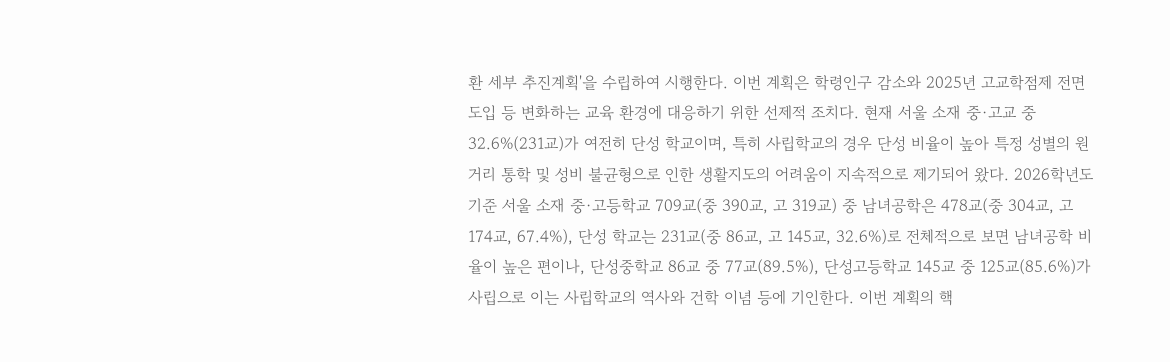환 세부 추진계획'을 수립하여 시행한다. 이번 계획은 학령인구 감소와 2025년 고교학점제 전면 도입 등 변화하는 교육 환경에 대응하기 위한 선제적 조치다. 현재 서울 소재 중·고교 중 32.6%(231교)가 여전히 단성 학교이며, 특히 사립학교의 경우 단성 비율이 높아 특정 성별의 원거리 통학 및 성비 불균형으로 인한 생활지도의 어려움이 지속적으로 제기되어 왔다. 2026학년도 기준 서울 소재 중·고등학교 709교(중 390교, 고 319교) 중 남녀공학은 478교(중 304교, 고 174교, 67.4%), 단성 학교는 231교(중 86교, 고 145교, 32.6%)로 전체적으로 보면 남녀공학 비율이 높은 편이나, 단성중학교 86교 중 77교(89.5%), 단성고등학교 145교 중 125교(85.6%)가 사립으로 이는 사립학교의 역사와 건학 이념 등에 기인한다. 이번 계획의 핵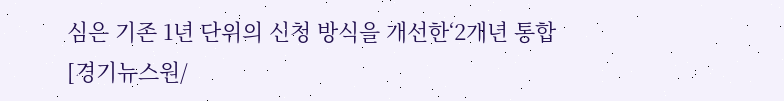심은 기존 1년 단위의 신청 방식을 개선한‘2개년 통합
[경기뉴스원/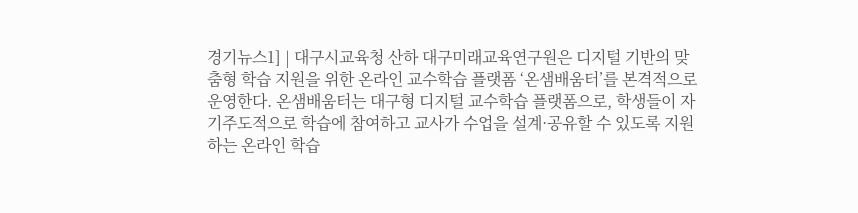경기뉴스1] | 대구시교육청 산하 대구미래교육연구원은 디지털 기반의 맞춤형 학습 지원을 위한 온라인 교수학습 플랫폼 ‘온샘배움터’를 본격적으로 운영한다. 온샘배움터는 대구형 디지털 교수학습 플랫폼으로, 학생들이 자기주도적으로 학습에 참여하고 교사가 수업을 설계·공유할 수 있도록 지원하는 온라인 학습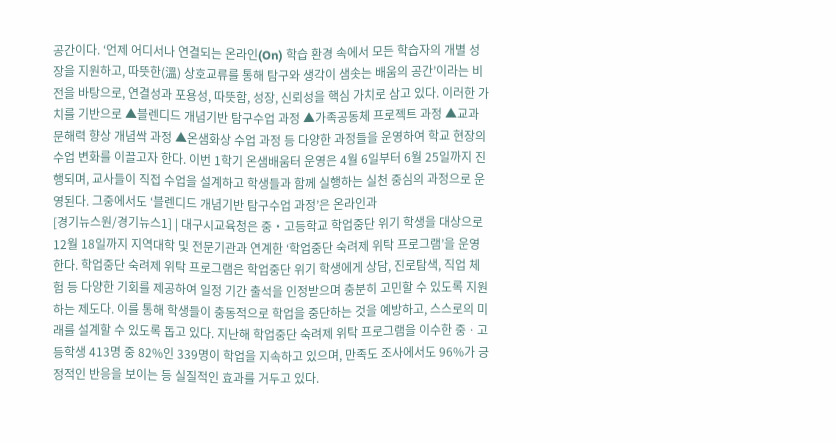공간이다. ‘언제 어디서나 연결되는 온라인(On) 학습 환경 속에서 모든 학습자의 개별 성장을 지원하고, 따뜻한(溫) 상호교류를 통해 탐구와 생각이 샘솟는 배움의 공간’이라는 비전을 바탕으로, 연결성과 포용성, 따뜻함, 성장, 신뢰성을 핵심 가치로 삼고 있다. 이러한 가치를 기반으로 ▲블렌디드 개념기반 탐구수업 과정 ▲가족공동체 프로젝트 과정 ▲교과 문해력 향상 개념싹 과정 ▲온샘화상 수업 과정 등 다양한 과정들을 운영하여 학교 현장의 수업 변화를 이끌고자 한다. 이번 1학기 온샘배움터 운영은 4월 6일부터 6월 25일까지 진행되며, 교사들이 직접 수업을 설계하고 학생들과 함께 실행하는 실천 중심의 과정으로 운영된다. 그중에서도 ‘블렌디드 개념기반 탐구수업 과정’은 온라인과
[경기뉴스원/경기뉴스1] | 대구시교육청은 중・고등학교 학업중단 위기 학생을 대상으로 12월 18일까지 지역대학 및 전문기관과 연계한 ‘학업중단 숙려제 위탁 프로그램’을 운영한다. 학업중단 숙려제 위탁 프로그램은 학업중단 위기 학생에게 상담, 진로탐색, 직업 체험 등 다양한 기회를 제공하여 일정 기간 출석을 인정받으며 충분히 고민할 수 있도록 지원하는 제도다. 이를 통해 학생들이 충동적으로 학업을 중단하는 것을 예방하고, 스스로의 미래를 설계할 수 있도록 돕고 있다. 지난해 학업중단 숙려제 위탁 프로그램을 이수한 중ㆍ고등학생 413명 중 82%인 339명이 학업을 지속하고 있으며, 만족도 조사에서도 96%가 긍정적인 반응을 보이는 등 실질적인 효과를 거두고 있다.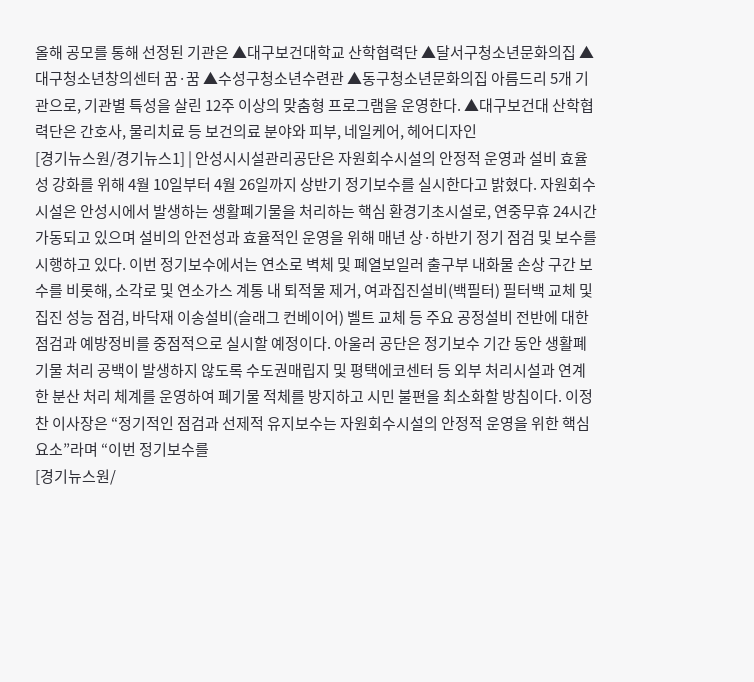올해 공모를 통해 선정된 기관은 ▲대구보건대학교 산학협력단 ▲달서구청소년문화의집 ▲대구청소년창의센터 꿈·꿈 ▲수성구청소년수련관 ▲동구청소년문화의집 아름드리 5개 기관으로, 기관별 특성을 살린 12주 이상의 맞춤형 프로그램을 운영한다. ▲대구보건대 산학협력단은 간호사, 물리치료 등 보건의료 분야와 피부, 네일케어, 헤어디자인
[경기뉴스원/경기뉴스1] | 안성시시설관리공단은 자원회수시설의 안정적 운영과 설비 효율성 강화를 위해 4월 10일부터 4월 26일까지 상반기 정기보수를 실시한다고 밝혔다. 자원회수시설은 안성시에서 발생하는 생활폐기물을 처리하는 핵심 환경기초시설로, 연중무휴 24시간 가동되고 있으며 설비의 안전성과 효율적인 운영을 위해 매년 상·하반기 정기 점검 및 보수를 시행하고 있다. 이번 정기보수에서는 연소로 벽체 및 폐열보일러 출구부 내화물 손상 구간 보수를 비롯해, 소각로 및 연소가스 계통 내 퇴적물 제거, 여과집진설비(백필터) 필터백 교체 및 집진 성능 점검, 바닥재 이송설비(슬래그 컨베이어) 벨트 교체 등 주요 공정설비 전반에 대한 점검과 예방정비를 중점적으로 실시할 예정이다. 아울러 공단은 정기보수 기간 동안 생활폐기물 처리 공백이 발생하지 않도록 수도권매립지 및 평택에코센터 등 외부 처리시설과 연계한 분산 처리 체계를 운영하여 폐기물 적체를 방지하고 시민 불편을 최소화할 방침이다. 이정찬 이사장은 “정기적인 점검과 선제적 유지보수는 자원회수시설의 안정적 운영을 위한 핵심 요소”라며 “이번 정기보수를
[경기뉴스원/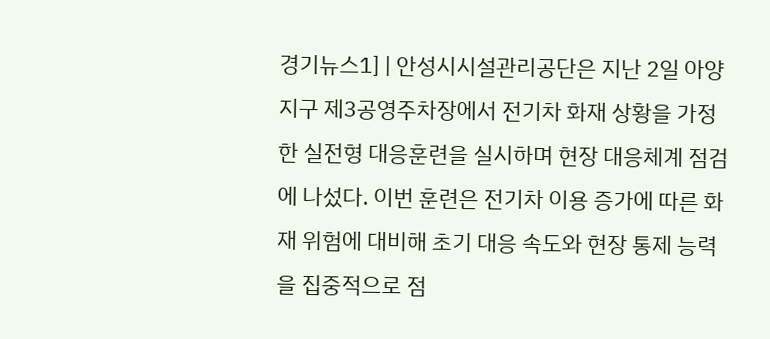경기뉴스1] | 안성시시설관리공단은 지난 2일 아양지구 제3공영주차장에서 전기차 화재 상황을 가정한 실전형 대응훈련을 실시하며 현장 대응체계 점검에 나섰다. 이번 훈련은 전기차 이용 증가에 따른 화재 위험에 대비해 초기 대응 속도와 현장 통제 능력을 집중적으로 점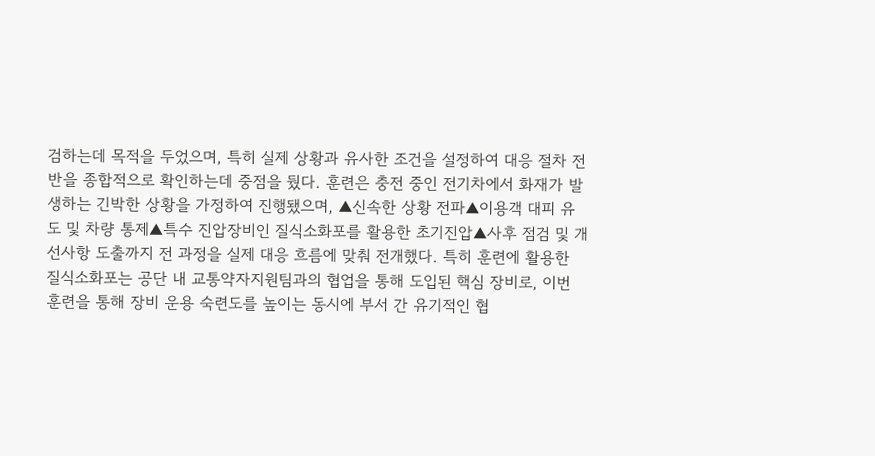검하는데 목적을 두었으며, 특히 실제 상황과 유사한 조건을 설정하여 대응 절차 전반을 종합적으로 확인하는데 중점을 뒀다. 훈련은 충전 중인 전기차에서 화재가 발생하는 긴박한 상황을 가정하여 진행됐으며, ▲신속한 상황 전파▲이용객 대피 유도 및 차량 통제▲특수 진압장비인 질식소화포를 활용한 초기진압▲사후 점검 및 개선사항 도출까지 전 과정을 실제 대응 흐름에 맞춰 전개했다. 특히 훈련에 활용한 질식소화포는 공단 내 교통약자지원팀과의 협업을 통해 도입된 핵심 장비로, 이번 훈련을 통해 장비 운용 숙련도를 높이는 동시에 부서 간 유기적인 협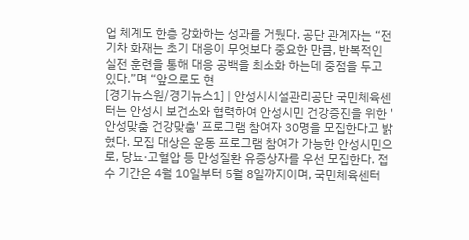업 체계도 한층 강화하는 성과를 거뒀다. 공단 관계자는 “전기차 화재는 초기 대응이 무엇보다 중요한 만큼, 반복적인 실전 훈련을 통해 대응 공백을 최소화 하는데 중점을 두고 있다.”며 “앞으로도 현
[경기뉴스원/경기뉴스1] | 안성시시설관리공단 국민체육센터는 안성시 보건소와 협력하여 안성시민 건강증진을 위한 '안성맞춤 건강맞춤' 프로그램 참여자 30명을 모집한다고 밝혔다. 모집 대상은 운동 프로그램 참여가 가능한 안성시민으로, 당뇨·고혈압 등 만성질환 유증상자를 우선 모집한다. 접수 기간은 4월 10일부터 5월 8일까지이며, 국민체육센터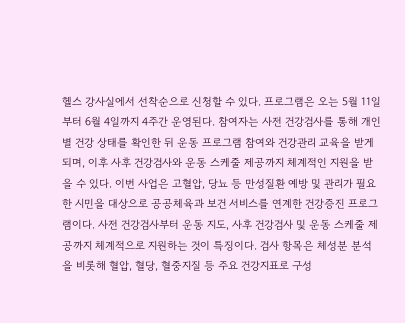헬스 강사실에서 선착순으로 신청할 수 있다. 프로그램은 오는 5월 11일부터 6월 4일까지 4주간 운영된다. 참여자는 사전 건강검사를 통해 개인별 건강 상태를 확인한 뒤 운동 프로그램 참여와 건강관리 교육을 받게 되며, 이후 사후 건강검사와 운동 스케줄 제공까지 체계적인 지원을 받을 수 있다. 이번 사업은 고혈압, 당뇨 등 만성질환 예방 및 관리가 필요한 시민을 대상으로 공공체육과 보건 서비스를 연계한 건강증진 프로그램이다. 사전 건강검사부터 운동 지도, 사후 건강검사 및 운동 스케줄 제공까지 체계적으로 지원하는 것이 특징이다. 검사 항목은 체성분 분석을 비롯해 혈압, 혈당, 혈중지질 등 주요 건강지표로 구성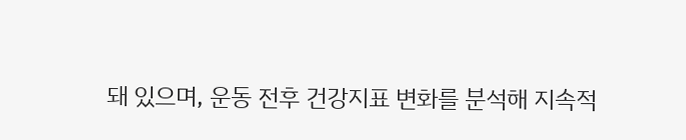돼 있으며, 운동 전후 건강지표 변화를 분석해 지속적